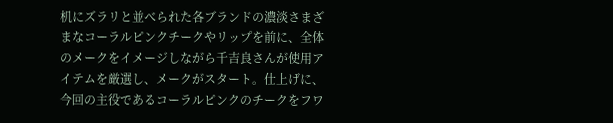机にズラリと並べられた各ブランドの濃淡さまざまなコーラルピンクチークやリップを前に、全体のメークをイメージしながら千吉良さんが使用アイテムを厳選し、メークがスタート。仕上げに、今回の主役であるコーラルピンクのチークをフワ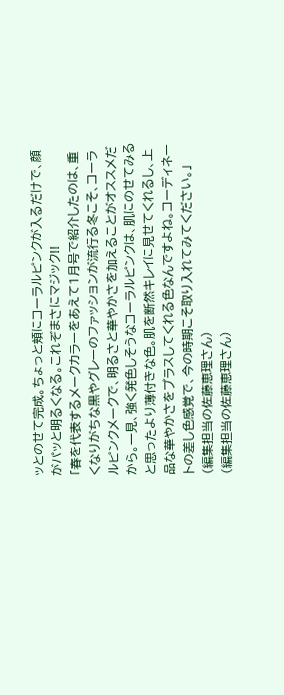ッとのせて完成。ちょっと頬にコーラルピンクが入るだけで、顔がパッと明るくなる。これぞまさにマジック!!
「春を代表するメークカラーをあえて1月号で紹介したのは、重くなりがちな黒やグレーのファッションが流行る冬こそ、コーラルピンクメークで、明るさと華やかさを加えることがオススメだから。一見、強く発色しそうなコーラルピンクは、肌にのせてみると思ったより薄付きな色。肌を断然キレイに見せてくれるし、上品な華やかさをプラスしてくれる色なんですよね。コーディネートの差し色感覚で、今の時期こそ取り入れてみてください。」
(編集担当の佐藤恵理さん)
(編集担当の佐藤恵理さん)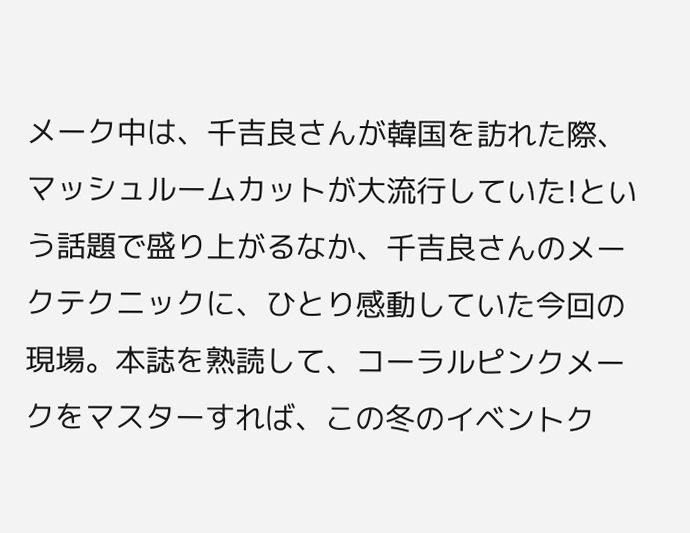メーク中は、千吉良さんが韓国を訪れた際、マッシュルームカットが大流行していた!という話題で盛り上がるなか、千吉良さんのメークテクニックに、ひとり感動していた今回の現場。本誌を熟読して、コーラルピンクメークをマスターすれば、この冬のイベントク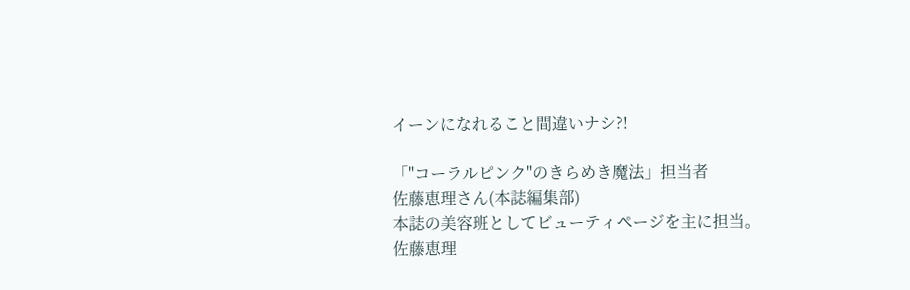イーンになれること間違いナシ?!

「"コーラルピンク"のきらめき魔法」担当者
佐藤恵理さん(本誌編集部)
本誌の美容班としてビューティページを主に担当。
佐藤恵理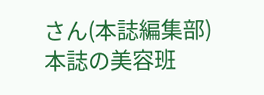さん(本誌編集部)
本誌の美容班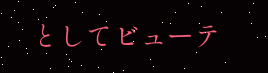としてビューテ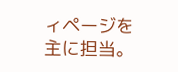ィページを主に担当。